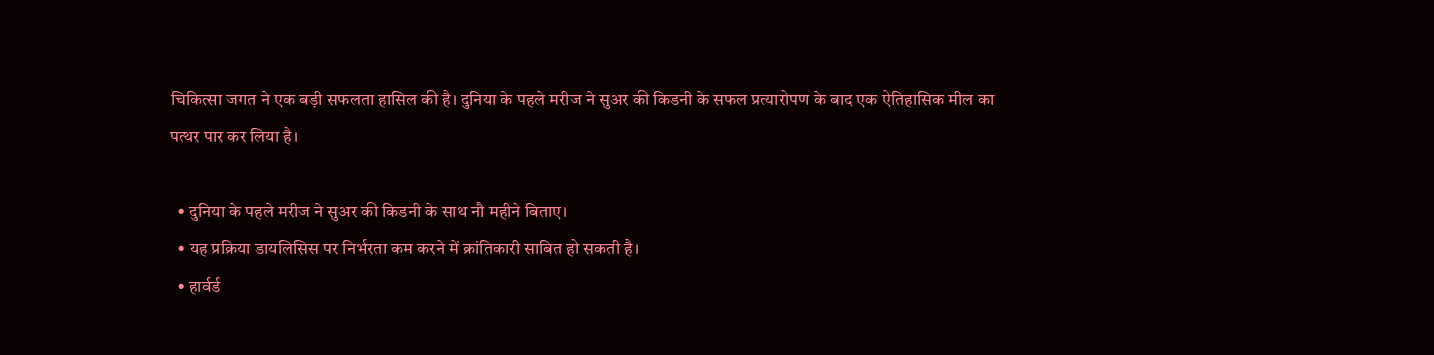चिकित्सा जगत ने एक बड़ी सफलता हासिल की है। दुनिया के पहले मरीज ने सुअर की किडनी के सफल प्रत्यारोपण के बाद एक ऐतिहासिक मील का पत्थर पार कर लिया है।

  • दुनिया के पहले मरीज ने सुअर की किडनी के साथ नौ महीने बिताए।
  • यह प्रक्रिया डायलिसिस पर निर्भरता कम करने में क्रांतिकारी साबित हो सकती है।
  • हार्वर्ड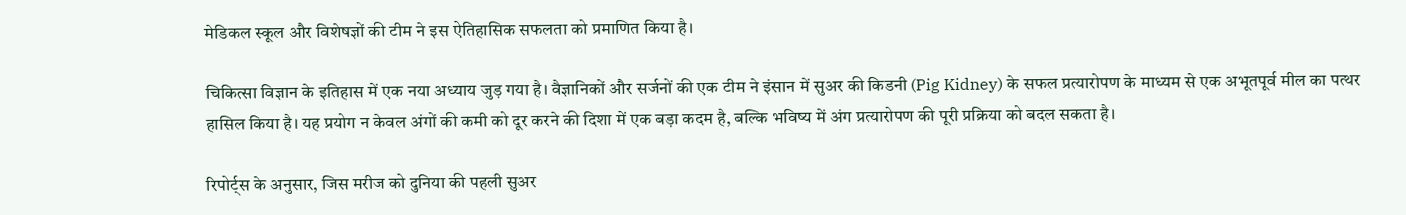मेडिकल स्कूल और विशेषज्ञों की टीम ने इस ऐतिहासिक सफलता को प्रमाणित किया है।

चिकित्सा विज्ञान के इतिहास में एक नया अध्याय जुड़ गया है। वैज्ञानिकों और सर्जनों की एक टीम ने इंसान में सुअर की किडनी (Pig Kidney) के सफल प्रत्यारोपण के माध्यम से एक अभूतपूर्व मील का पत्थर हासिल किया है। यह प्रयोग न केवल अंगों की कमी को दूर करने की दिशा में एक बड़ा कदम है, बल्कि भविष्य में अंग प्रत्यारोपण की पूरी प्रक्रिया को बदल सकता है।

रिपोर्ट्स के अनुसार, जिस मरीज को दुनिया की पहली सुअर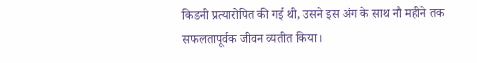किडनी प्रत्यारोपित की गई थी, उसने इस अंग के साथ नौ महीने तक सफलतापूर्वक जीवन व्यतीत किया।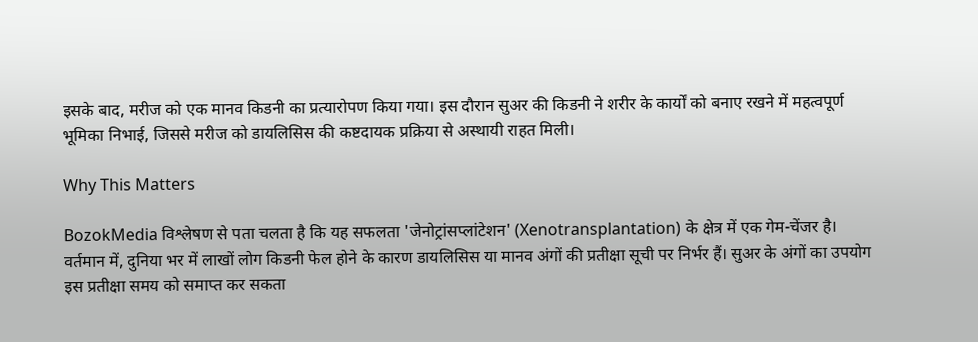इसके बाद, मरीज को एक मानव किडनी का प्रत्यारोपण किया गया। इस दौरान सुअर की किडनी ने शरीर के कार्यों को बनाए रखने में महत्वपूर्ण भूमिका निभाई, जिससे मरीज को डायलिसिस की कष्टदायक प्रक्रिया से अस्थायी राहत मिली।

Why This Matters

BozokMedia विश्लेषण से पता चलता है कि यह सफलता 'जेनोट्रांसप्लांटेशन' (Xenotransplantation) के क्षेत्र में एक गेम-चेंजर है। वर्तमान में, दुनिया भर में लाखों लोग किडनी फेल होने के कारण डायलिसिस या मानव अंगों की प्रतीक्षा सूची पर निर्भर हैं। सुअर के अंगों का उपयोग इस प्रतीक्षा समय को समाप्त कर सकता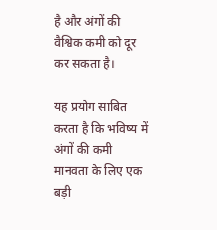है और अंगों की वैश्विक कमी को दूर कर सकता है।

यह प्रयोग साबित करता है कि भविष्य में अंगों की कमी मानवता के लिए एक बड़ी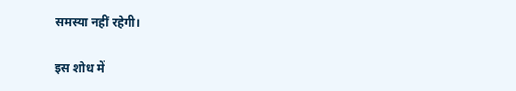समस्या नहीं रहेगी।

इस शोध में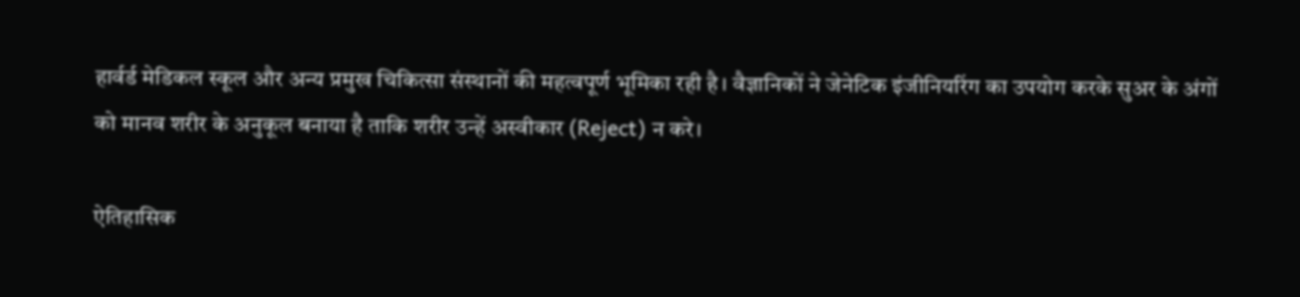हार्वर्ड मेडिकल स्कूल और अन्य प्रमुख चिकित्सा संस्थानों की महत्वपूर्ण भूमिका रही है। वैज्ञानिकों ने जेनेटिक इंजीनियरिंग का उपयोग करके सुअर के अंगों को मानव शरीर के अनुकूल बनाया है ताकि शरीर उन्हें अस्वीकार (Reject) न करे।

ऐतिहासिक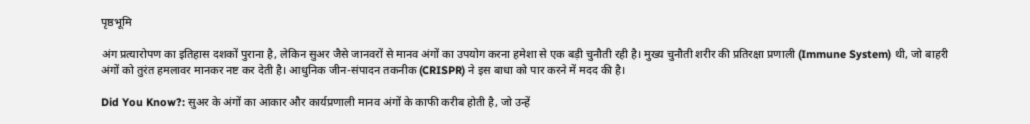पृष्ठभूमि

अंग प्रत्यारोपण का इतिहास दशकों पुराना है, लेकिन सुअर जैसे जानवरों से मानव अंगों का उपयोग करना हमेशा से एक बड़ी चुनौती रही है। मुख्य चुनौती शरीर की प्रतिरक्षा प्रणाली (Immune System) थी, जो बाहरी अंगों को तुरंत हमलावर मानकर नष्ट कर देती है। आधुनिक जीन-संपादन तकनीक (CRISPR) ने इस बाधा को पार करने में मदद की है।

Did You Know?: सुअर के अंगों का आकार और कार्यप्रणाली मानव अंगों के काफी करीब होती है, जो उन्हें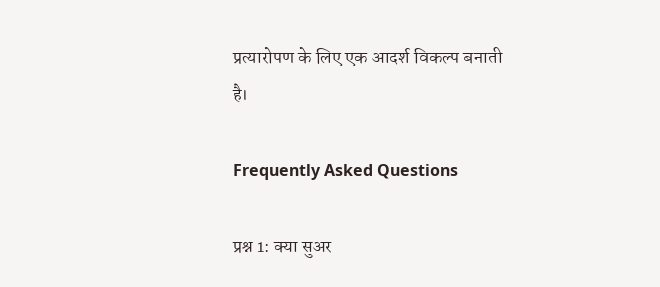प्रत्यारोपण के लिए एक आदर्श विकल्प बनाती है।

Frequently Asked Questions

प्रश्न 1: क्या सुअर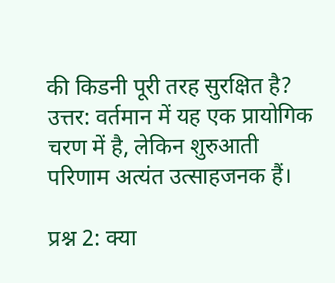की किडनी पूरी तरह सुरक्षित है?
उत्तर: वर्तमान में यह एक प्रायोगिक चरण में है, लेकिन शुरुआती परिणाम अत्यंत उत्साहजनक हैं।

प्रश्न 2: क्या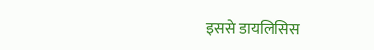इससे डायलिसिस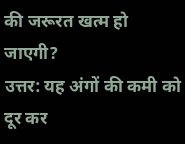की जरूरत खत्म हो जाएगी?
उत्तर: यह अंगों की कमी को दूर कर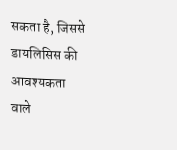सकता है, जिससे डायलिसिस की आवश्यकता वाले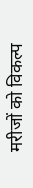मरीजों को विकल्प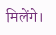मिलेंगे।